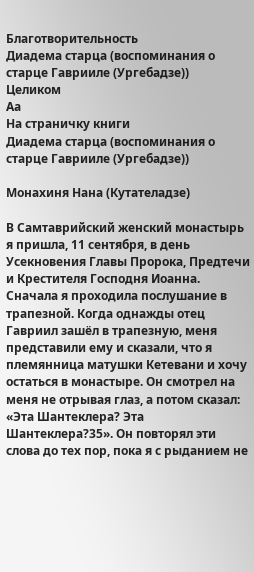Благотворительность
Диадема старца (воспоминания о старце Гаврииле (Ургебадзе))
Целиком
Aa
На страничку книги
Диадема старца (воспоминания о старце Гаврииле (Ургебадзе))

Монахиня Нана (Кутателадзе)

В Самтаврийский женский монастырь я пришла, 11 сентября, в день Усекновения Главы Пророка, Предтечи и Крестителя Господня Иоанна. Сначала я проходила послушание в трапезной. Когда однажды отец Гавриил зашёл в трапезную, меня представили ему и сказали, что я племянница матушки Кетевани и хочу остаться в монастыре. Он смотрел на меня не отрывая глаз, а потом сказал: «Эта Шантеклера? Эта Шантеклера?35». Он повторял эти слова до тех пор, пока я с рыданием не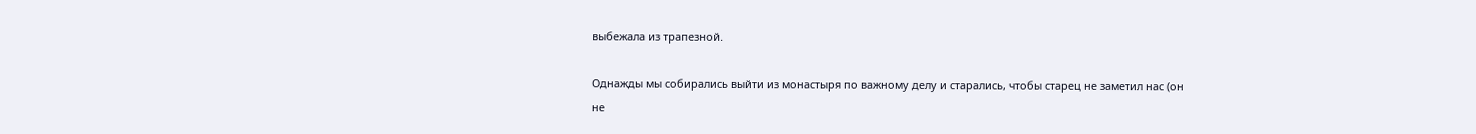выбежала из трапезной.

Однажды мы собирались выйти из монастыря по важному делу и старались, чтобы старец не заметил нас (он не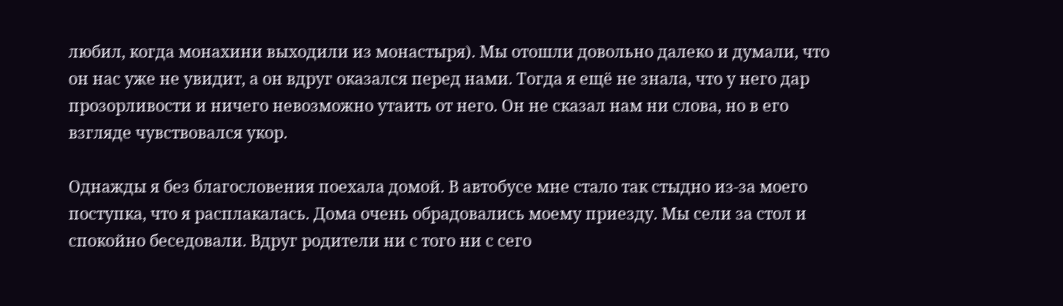любил, когда монахини выходили из монастыря). Мы отошли довольно далеко и думали, что он нас уже не увидит, а он вдруг оказался перед нами. Тогда я ещё не знала, что у него дар прозорливости и ничего невозможно утаить от него. Он не сказал нам ни слова, но в его взгляде чувствовался укор.

Однажды я без благословения поехала домой. В автобусе мне стало так стыдно из-за моего поступка, что я расплакалась. Дома очень обрадовались моему приезду. Мы сели за стол и спокойно беседовали. Вдруг родители ни с того ни с сего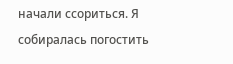начали ссориться. Я собиралась погостить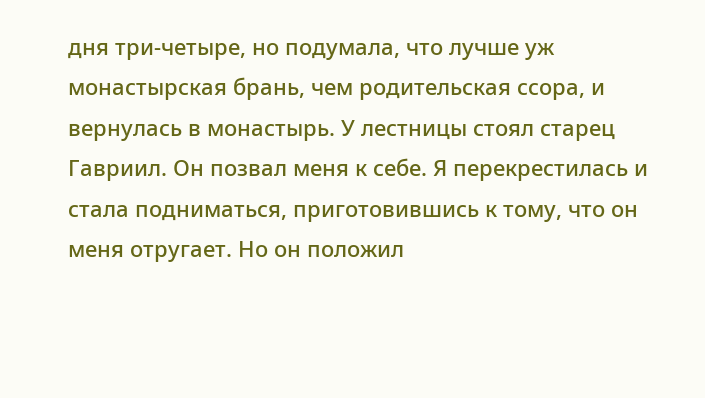дня три-четыре, но подумала, что лучше уж монастырская брань, чем родительская ссора, и вернулась в монастырь. У лестницы стоял старец Гавриил. Он позвал меня к себе. Я перекрестилась и стала подниматься, приготовившись к тому, что он меня отругает. Но он положил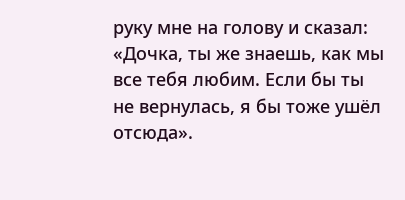руку мне на голову и сказал: «Дочка, ты же знаешь, как мы все тебя любим. Если бы ты не вернулась, я бы тоже ушёл отсюда».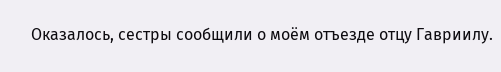Оказалось, сестры сообщили о моём отъезде отцу Гавриилу.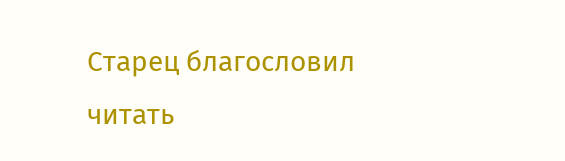Старец благословил читать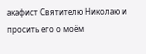акафист Святителю Николаю и просить его о моём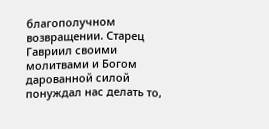благополучном возвращении. Старец Гавриил своими молитвами и Богом дарованной силой понуждал нас делать то,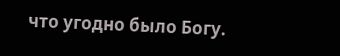что угодно было Богу.